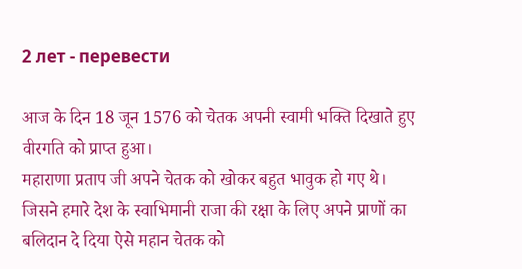2 лет - перевести

आज के दिन 18 जून 1576 को चेतक अपनी स्वामी भक्ति दिखाते हुए वीरगति को प्राप्त हुआ।
महाराणा प्रताप जी अपने चेतक को खोकर बहुत भावुक हो गए थे।
जिसने हमारे देश के स्वाभिमानी राजा की रक्षा के लिए अपने प्राणों का बलिदान दे दिया ऐसे महान चेतक को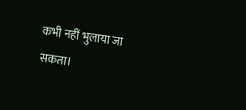कभी नहीं भुलाया जा सकता।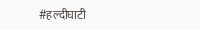#हल्दीघाटी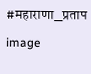#महाराणा_प्रताप

image